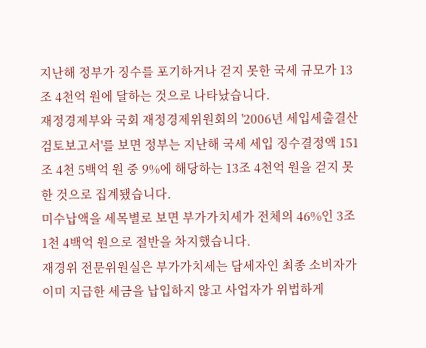지난해 정부가 징수를 포기하거나 걷지 못한 국세 규모가 13조 4천억 원에 달하는 것으로 나타났습니다.
재정경제부와 국회 재정경제위원회의 '2006년 세입세출결산 검토보고서'를 보면 정부는 지난해 국세 세입 징수결정액 151조 4천 5백억 원 중 9%에 해당하는 13조 4천억 원을 걷지 못한 것으로 집계됐습니다.
미수납액을 세목별로 보면 부가가치세가 전체의 46%인 3조 1천 4백억 원으로 절반을 차지했습니다.
재경위 전문위원실은 부가가치세는 담세자인 최종 소비자가 이미 지급한 세금을 납입하지 않고 사업자가 위법하게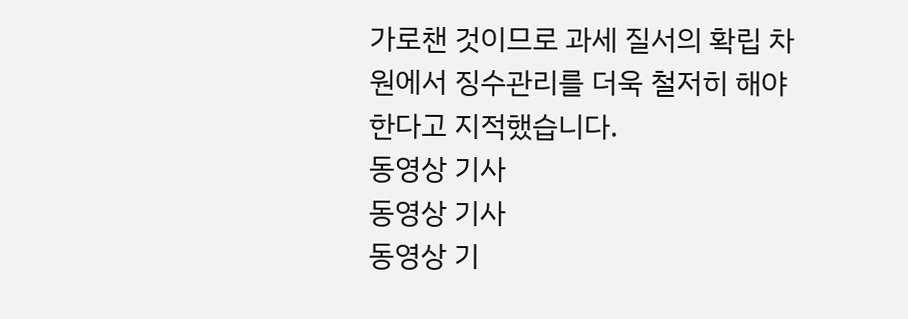가로챈 것이므로 과세 질서의 확립 차원에서 징수관리를 더욱 철저히 해야 한다고 지적했습니다.
동영상 기사
동영상 기사
동영상 기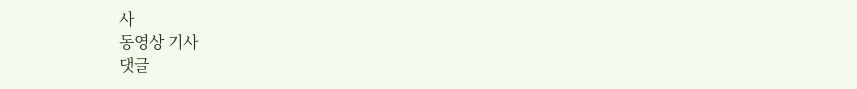사
동영상 기사
댓글